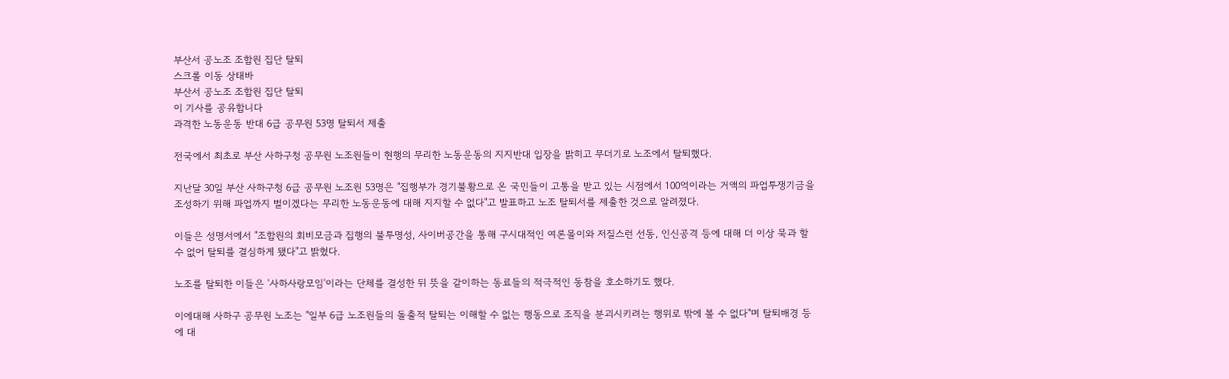부산서 공노조 조합원 집단 탈퇴
스크롤 이동 상태바
부산서 공노조 조합원 집단 탈퇴
이 기사를 공유합니다
과격한 노동운동 반대 6급 공무원 53명 탈퇴서 제출

전국에서 최초로 부산 사하구청 공무원 노조원들이 현행의 무리한 노동운동의 지지반대 입장을 밝히고 무더기로 노조에서 탈퇴했다.

지난달 30일 부산 사하구청 6급 공무원 노조원 53명은 "집행부가 경기불황으로 온 국민들이 고통을 받고 있는 시점에서 100억이라는 거액의 파업투쟁기금을 조성하기 위해 파업까지 벌이겠다는 무리한 노동운동에 대해 지지할 수 없다"고 발표하고 노조 탈퇴서를 제출한 것으로 알려졌다.

이들은 성명서에서 "조합원의 회비모금과 집행의 불투명성, 사이버공간을 통해 구시대적인 여론몰이와 저질스런 선동, 인신공격 등에 대해 더 이상 묵과 할 수 없어 탈퇴를 결심하게 됐다"고 밝혔다.

노조를 탈퇴한 이들은 '사하사랑모임'이라는 단체를 결성한 뒤 뜻을 같이하는 동료들의 적극적인 동참을 호소하기도 했다.

이에대해 사하구 공무원 노조는 "일부 6급 노조원들의 돌출적 탈퇴는 이해할 수 없는 행동으로 조직을 분괴시키려는 행위로 밖에 볼 수 없다"며 탈퇴배경 등에 대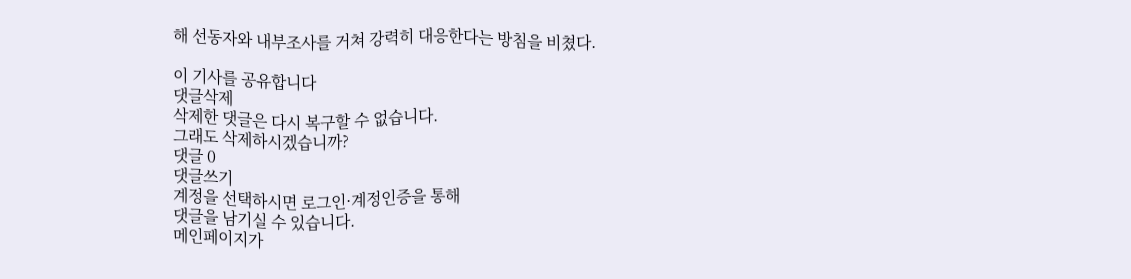해 선동자와 내부조사를 거쳐 강력히 대응한다는 방침을 비쳤다.

이 기사를 공유합니다
댓글삭제
삭제한 댓글은 다시 복구할 수 없습니다.
그래도 삭제하시겠습니까?
댓글 0
댓글쓰기
계정을 선택하시면 로그인·계정인증을 통해
댓글을 남기실 수 있습니다.
메인페이지가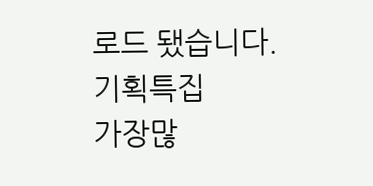로드 됐습니다.
기획특집
가장많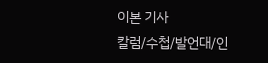이본 기사
칼럼/수첩/발언대/인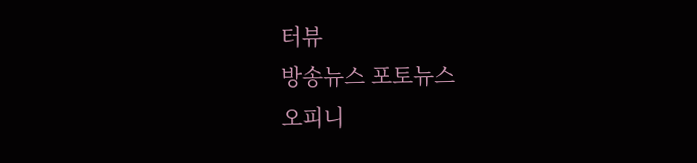터뷰
방송뉴스 포토뉴스
오피니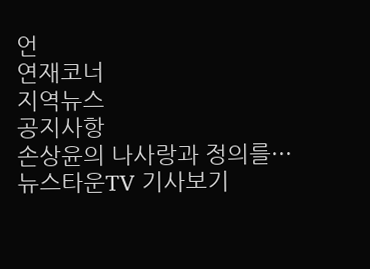언
연재코너
지역뉴스
공지사항
손상윤의 나사랑과 정의를···
뉴스타운TV 기사보기